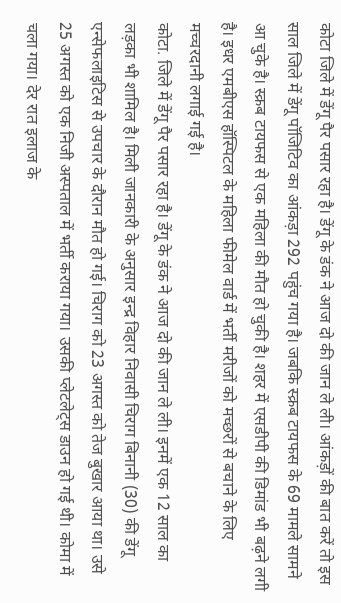कोटा जिले में डेंगू पैर पसार रहा है। डेंगू के डंक ने आज दो की जान ले ली। आंकड़ों की बात करें तो इस साल जिले में डेंगू पॉजिटिव का आंकड़ा 292 पहुंच गया है। जबकि स्क्रब टायफस के 69 मामले सामने आ चुके है। स्क्रब टायफस से एक महिला की मौत हो चुकी है। शहर में एसडीपी की डिमांड भी बढ़ने लगी है। इधर एमबीएस हॉस्पिटल के महिला फीमेल वार्ड में भर्ती मरीजों को मच्छरों से बचाने के लिए मच्चरदानी लगाई गई है।
कोटा. जिले में डेंगू पैर पसार रहा है। डेंगू के डंक ने आज दो की जान ले ली। इनमें एक 12 साल का लड़का भी शामिल है। मिली जानकारी के अनुसार इन्द्र विहार निवासी चिराग बिनानी (30) की डेंगू एन्सेफलाइटिस से उपचार के दौरान मौत हो गई। चिराग को 23 अगस्त को तेज बुखार आया था। उसे 25 अगस्त को एक निजी अस्पताल में भर्ती कराया गया। उसकी प्लेटलेट्स डाउन हो गई थी। कोमा में चला गया। देर रात इलाज के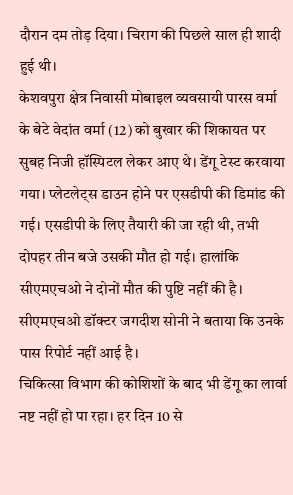दौरान दम तोड़ दिया। चिराग की पिछले साल ही शादी हुई थी।
केशवपुरा क्षेत्र निवासी मोबाइल व्यवसायी पारस वर्मा के बेटे वेदांत वर्मा (12) को बुखार की शिकायत पर सुबह निजी हॉस्पिटल लेकर आए थे। डेंगू टेस्ट करवाया गया। प्लेटलेट्स डाउन होने पर एसडीपी की डिमांड की गई। एसडीपी के लिए तैयारी की जा रही थी, तभी दोपहर तीन बजे उसकी मौत हो गई। हालांकि सीएमएचओ ने दोनों मौत की पुष्टि नहीं की है। सीएमएचओ डॉक्टर जगदीश सोनी ने बताया कि उनके पास रिपोर्ट नहीं आई है।
चिकित्सा विभाग की कोशिशों के बाद भी डेंगू का लार्वा नष्ट नहीं हो पा रहा। हर दिन 10 से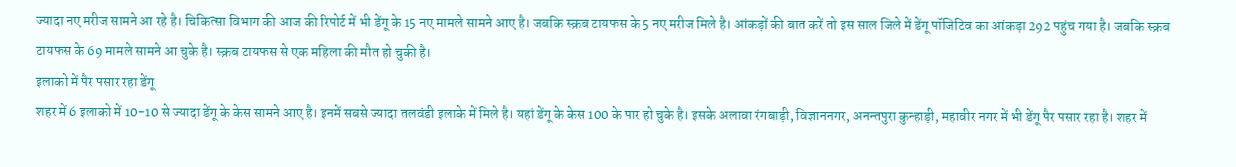ज्यादा नए मरीज सामने आ रहे है। चिकित्सा विभाग की आज की रिपोर्ट में भी डेंगू के 15 नए मामले सामने आए है। जबकि स्क्रब टायफस के 5 नए मरीज मिले है। आंकड़ों की बात करें तो इस साल जिले में डेंगू पॉजिटिव का आंकड़ा 292 पहुंच गया है। जबकि स्क्रब टायफस के 69 मामले सामने आ चुके है। स्क्रब टायफस से एक महिला की मौत हो चुकी है।
इलाको में पैर पसार रहा डेंगू
शहर में 6 इलाको में 10-10 से ज्यादा डेंगू के केस सामने आए है। इनमें सबसे ज्यादा तलवंडी इलाके में मिले है। यहां डेंगू के केस 100 के पार हो चुके है। इसके अलावा रंगबाड़ी, विज्ञाननगर, अनन्तपुरा कुन्हाड़ी, महावीर नगर में भी डेंगू पैर पसार रहा है। शहर में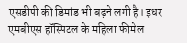एसडीपी की डिमांड भी बढ़ने लगी है। इधर एमबीएस हॉस्पिटल के महिला फीमेल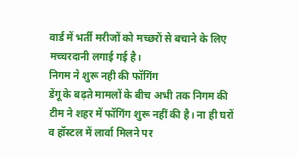वार्ड में भर्ती मरीजों को मच्छरों से बचाने के लिए मच्चरदानी लगाई गई है।
निगम ने शुरू नही की फॉगिंग
डेंगू के बढ़ते मामलों के बीच अभी तक निगम की टीम ने शहर में फॉगिंग शुरू नहीं की है। ना ही घरों व हॉस्टल में लार्वा मिलने पर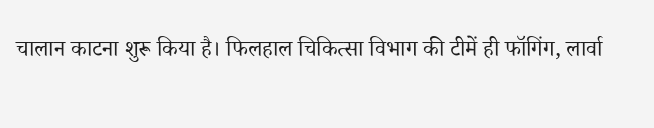चालान काटना शुरू किया है। फिलहाल चिकित्सा विभाग की टीमें ही फॉगिंग, लार्वा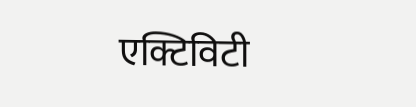एक्टिविटी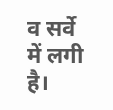व सर्वे में लगी है।